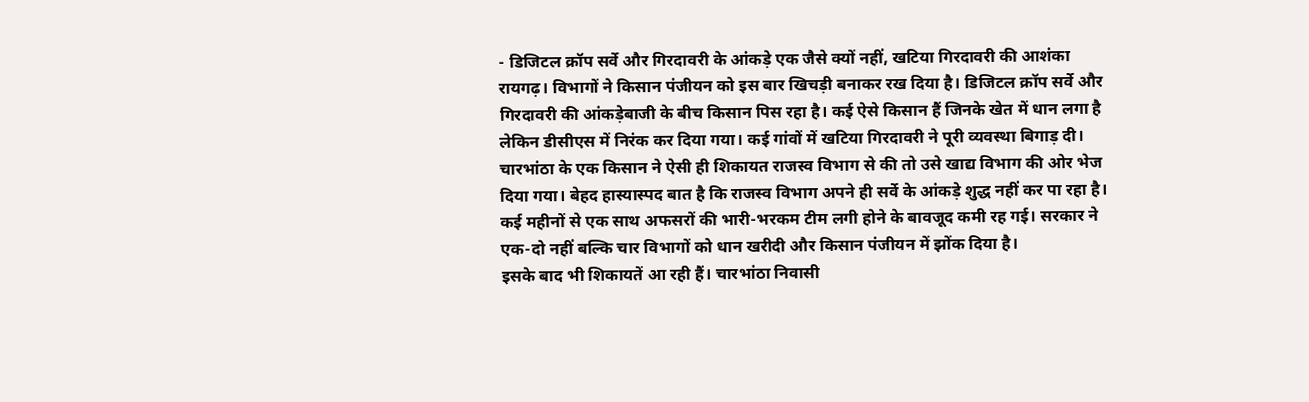- डिजिटल क्रॉप सर्वे और गिरदावरी के आंकड़े एक जैसे क्यों नहीं, खटिया गिरदावरी की आशंका
रायगढ़। विभागों ने किसान पंजीयन को इस बार खिचड़ी बनाकर रख दिया है। डिजिटल क्रॉप सर्वे और गिरदावरी की आंकड़ेबाजी के बीच किसान पिस रहा है। कई ऐसे किसान हैं जिनके खेत में धान लगा है लेकिन डीसीएस में निरंक कर दिया गया। कई गांवों में खटिया गिरदावरी ने पूरी व्यवस्था बिगाड़ दी। चारभांठा के एक किसान ने ऐसी ही शिकायत राजस्व विभाग से की तो उसे खाद्य विभाग की ओर भेज दिया गया। बेहद हास्यास्पद बात है कि राजस्व विभाग अपने ही सर्वे के आंकड़े शुद्ध नहीं कर पा रहा है। कई महीनों से एक साथ अफसरों की भारी-भरकम टीम लगी होने के बावजूद कमी रह गई। सरकार ने एक-दो नहीं बल्कि चार विभागों को धान खरीदी और किसान पंजीयन में झोंक दिया है।
इसके बाद भी शिकायतें आ रही हैं। चारभांठा निवासी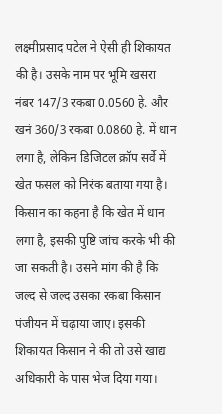लक्ष्मीप्रसाद पटेल ने ऐसी ही शिकायत की है। उसके नाम पर भूमि खसरा नंबर 147/3 रकबा 0.0560 हे. और खनं 360/3 रकबा 0.0860 हे. में धान लगा है, लेकिन डिजिटल क्रॉप सर्वे में खेत फसल को निरंक बताया गया है। किसान का कहना है कि खेत में धान लगा है, इसकी पुष्टि जांच करके भी की जा सकती है। उसने मांग की है कि जल्द से जल्द उसका रकबा किसान पंजीयन में चढ़ाया जाए। इसकी शिकायत किसान ने की तो उसे खाद्य अधिकारी के पास भेज दिया गया।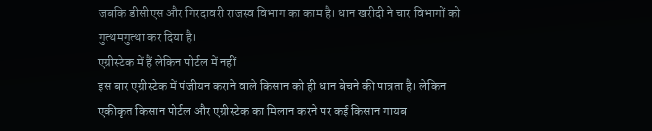जबकि डीसीएस और गिरदावरी राजस्व विभाग का काम है। धान खरीदी ने चार विभागों को गुत्थमगुत्था कर दिया है।
एग्रीस्टेक में हैं लेकिन पोर्टल में नहीं
इस बार एग्रीस्टेक में पंजीयन कराने वाले किसान को ही धान बेचने की पात्रता है। लेकिन एकीकृत किसान पोर्टल और एग्रीस्टेक का मिलान करने पर कई किसान गायब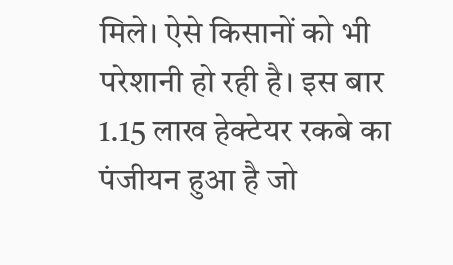मिले। ऐसे किसानों को भी परेशानी हो रही है। इस बार 1.15 लाख हेक्टेयर रकबे का पंजीयन हुआ है जो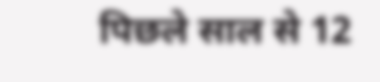पिछले साल से 12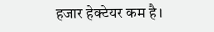हजार हेक्टेयर कम है।